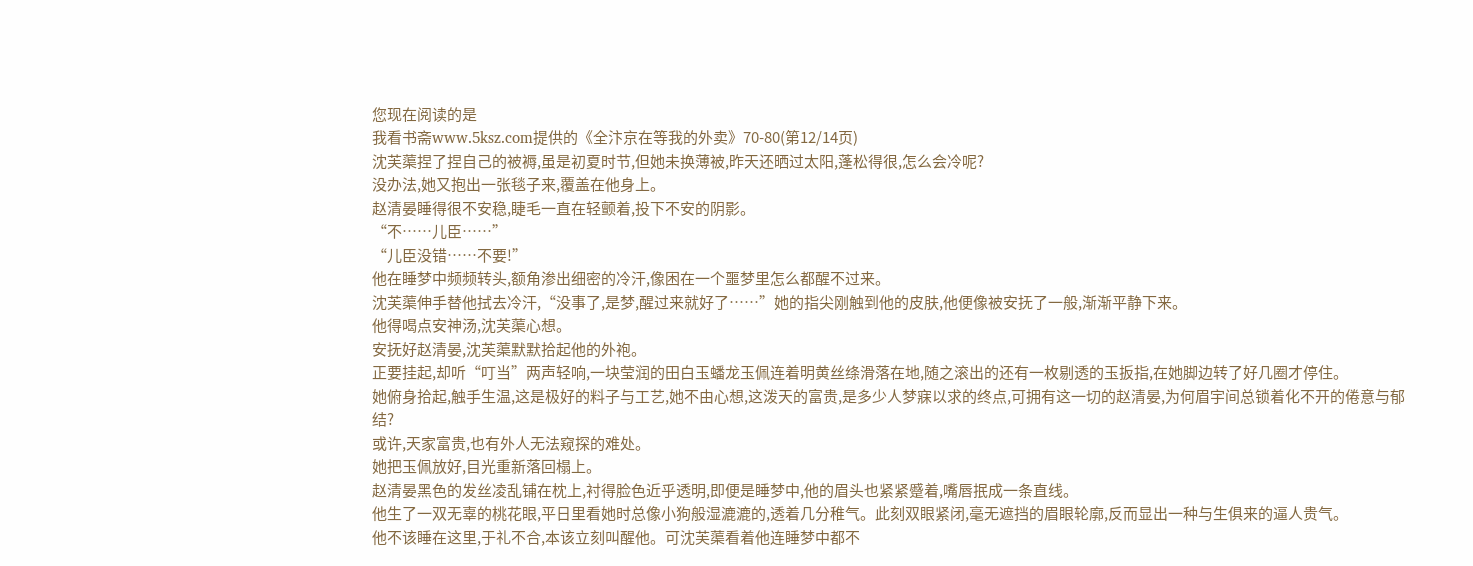您现在阅读的是
我看书斋www.5ksz.com提供的《全汴京在等我的外卖》70-80(第12/14页)
沈芙蕖捏了捏自己的被褥,虽是初夏时节,但她未换薄被,昨天还晒过太阳,蓬松得很,怎么会冷呢?
没办法,她又抱出一张毯子来,覆盖在他身上。
赵清晏睡得很不安稳,睫毛一直在轻颤着,投下不安的阴影。
“不……儿臣……”
“儿臣没错……不要!”
他在睡梦中频频转头,额角渗出细密的冷汗,像困在一个噩梦里怎么都醒不过来。
沈芙蕖伸手替他拭去冷汗,“没事了,是梦,醒过来就好了……”她的指尖刚触到他的皮肤,他便像被安抚了一般,渐渐平静下来。
他得喝点安神汤,沈芙蕖心想。
安抚好赵清晏,沈芙蕖默默拾起他的外袍。
正要挂起,却听“叮当”两声轻响,一块莹润的田白玉蟠龙玉佩连着明黄丝绦滑落在地,随之滚出的还有一枚剔透的玉扳指,在她脚边转了好几圈才停住。
她俯身拾起,触手生温,这是极好的料子与工艺,她不由心想,这泼天的富贵,是多少人梦寐以求的终点,可拥有这一切的赵清晏,为何眉宇间总锁着化不开的倦意与郁结?
或许,天家富贵,也有外人无法窥探的难处。
她把玉佩放好,目光重新落回榻上。
赵清晏黑色的发丝凌乱铺在枕上,衬得脸色近乎透明,即便是睡梦中,他的眉头也紧紧蹙着,嘴唇抿成一条直线。
他生了一双无辜的桃花眼,平日里看她时总像小狗般湿漉漉的,透着几分稚气。此刻双眼紧闭,毫无遮挡的眉眼轮廓,反而显出一种与生俱来的逼人贵气。
他不该睡在这里,于礼不合,本该立刻叫醒他。可沈芙蕖看着他连睡梦中都不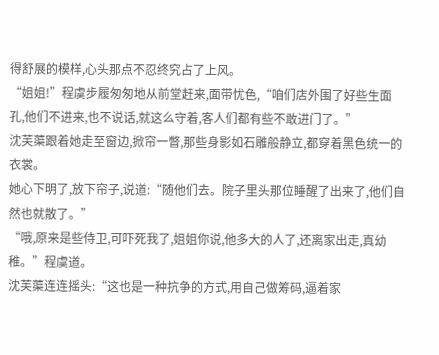得舒展的模样,心头那点不忍终究占了上风。
“姐姐!”程虞步履匆匆地从前堂赶来,面带忧色,“咱们店外围了好些生面孔,他们不进来,也不说话,就这么守着,客人们都有些不敢进门了。”
沈芙蕖跟着她走至窗边,掀帘一瞥,那些身影如石雕般静立,都穿着黑色统一的衣裳。
她心下明了,放下帘子,说道:“随他们去。院子里头那位睡醒了出来了,他们自然也就散了。”
“哦,原来是些侍卫,可吓死我了,姐姐你说,他多大的人了,还离家出走,真幼稚。”程虞道。
沈芙蕖连连摇头:“这也是一种抗争的方式,用自己做筹码,逼着家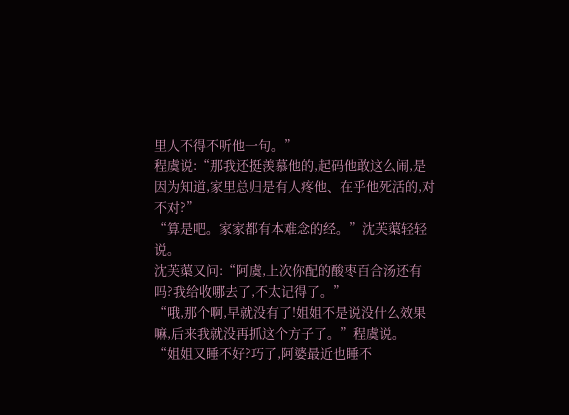里人不得不听他一句。”
程虞说:“那我还挺羡慕他的,起码他敢这么闹,是因为知道,家里总归是有人疼他、在乎他死活的,对不对?”
“算是吧。家家都有本难念的经。”沈芙蕖轻轻说。
沈芙蕖又问:“阿虞,上次你配的酸枣百合汤还有吗?我给收哪去了,不太记得了。”
“哦,那个啊,早就没有了!姐姐不是说没什么效果嘛,后来我就没再抓这个方子了。”程虞说。
“姐姐又睡不好?巧了,阿婆最近也睡不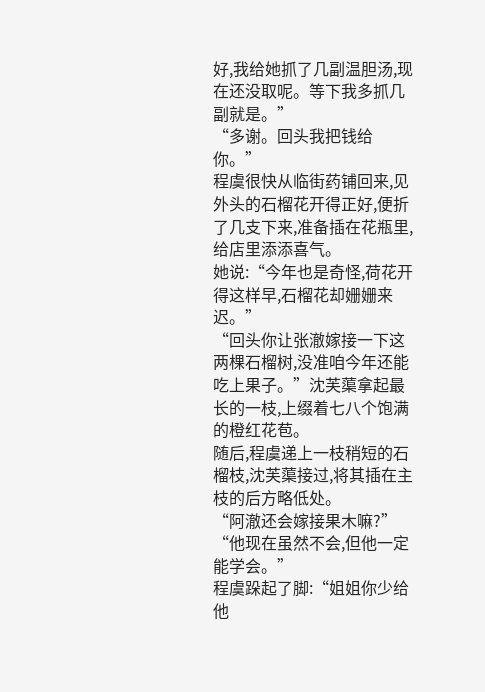好,我给她抓了几副温胆汤,现在还没取呢。等下我多抓几副就是。”
“多谢。回头我把钱给你。”
程虞很快从临街药铺回来,见外头的石榴花开得正好,便折了几支下来,准备插在花瓶里,给店里添添喜气。
她说:“今年也是奇怪,荷花开得这样早,石榴花却姗姗来迟。”
“回头你让张澈嫁接一下这两棵石榴树,没准咱今年还能吃上果子。”沈芙蕖拿起最长的一枝,上缀着七八个饱满的橙红花苞。
随后,程虞递上一枝稍短的石榴枝,沈芙蕖接过,将其插在主枝的后方略低处。
“阿澈还会嫁接果木嘛?”
“他现在虽然不会,但他一定能学会。”
程虞跺起了脚:“姐姐你少给他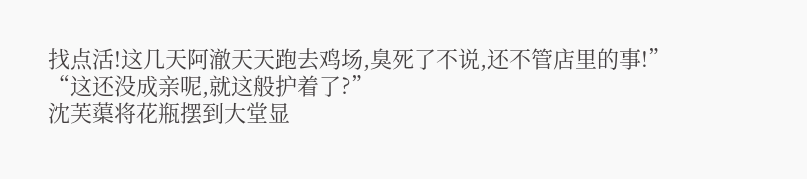找点活!这几天阿澈天天跑去鸡场,臭死了不说,还不管店里的事!”
“这还没成亲呢,就这般护着了?”
沈芙蕖将花瓶摆到大堂显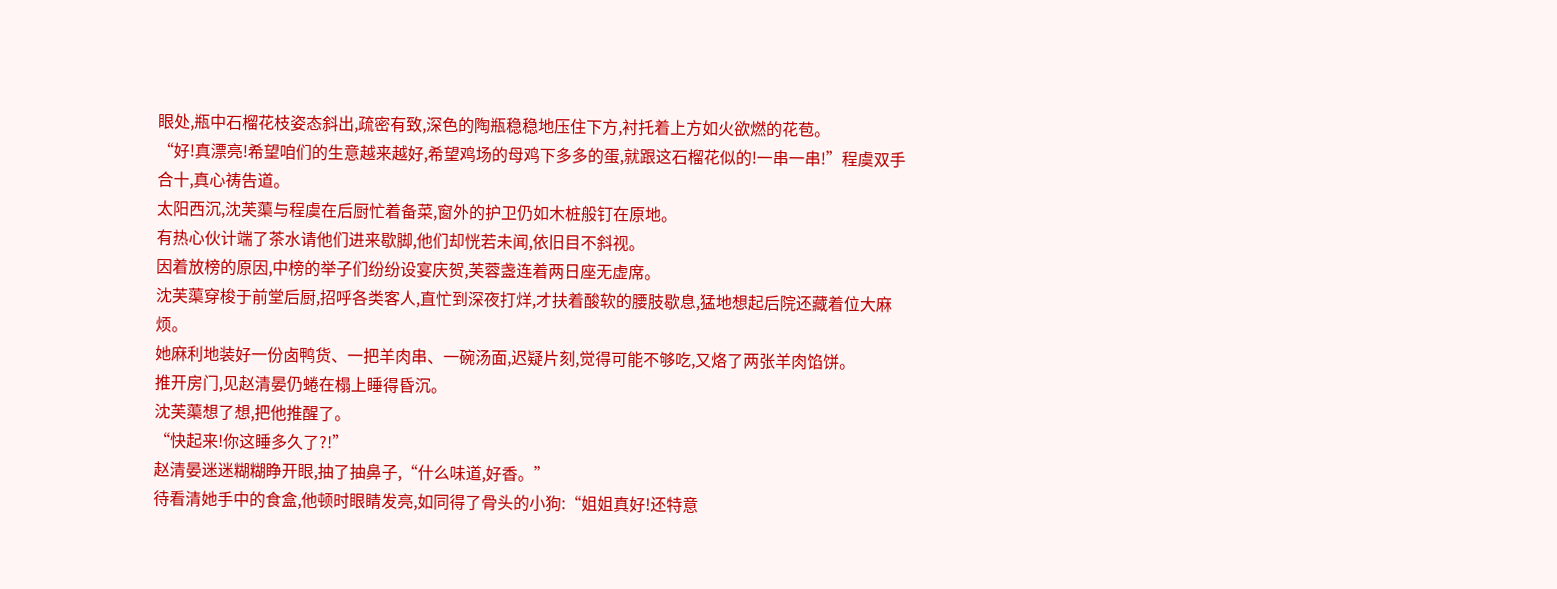眼处,瓶中石榴花枝姿态斜出,疏密有致,深色的陶瓶稳稳地压住下方,衬托着上方如火欲燃的花苞。
“好!真漂亮!希望咱们的生意越来越好,希望鸡场的母鸡下多多的蛋,就跟这石榴花似的!一串一串!”程虞双手合十,真心祷告道。
太阳西沉,沈芙蕖与程虞在后厨忙着备菜,窗外的护卫仍如木桩般钉在原地。
有热心伙计端了茶水请他们进来歇脚,他们却恍若未闻,依旧目不斜视。
因着放榜的原因,中榜的举子们纷纷设宴庆贺,芙蓉盏连着两日座无虚席。
沈芙蕖穿梭于前堂后厨,招呼各类客人,直忙到深夜打烊,才扶着酸软的腰肢歇息,猛地想起后院还藏着位大麻烦。
她麻利地装好一份卤鸭货、一把羊肉串、一碗汤面,迟疑片刻,觉得可能不够吃,又烙了两张羊肉馅饼。
推开房门,见赵清晏仍蜷在榻上睡得昏沉。
沈芙蕖想了想,把他推醒了。
“快起来!你这睡多久了?!”
赵清晏迷迷糊糊睁开眼,抽了抽鼻子,“什么味道,好香。”
待看清她手中的食盒,他顿时眼睛发亮,如同得了骨头的小狗:“姐姐真好!还特意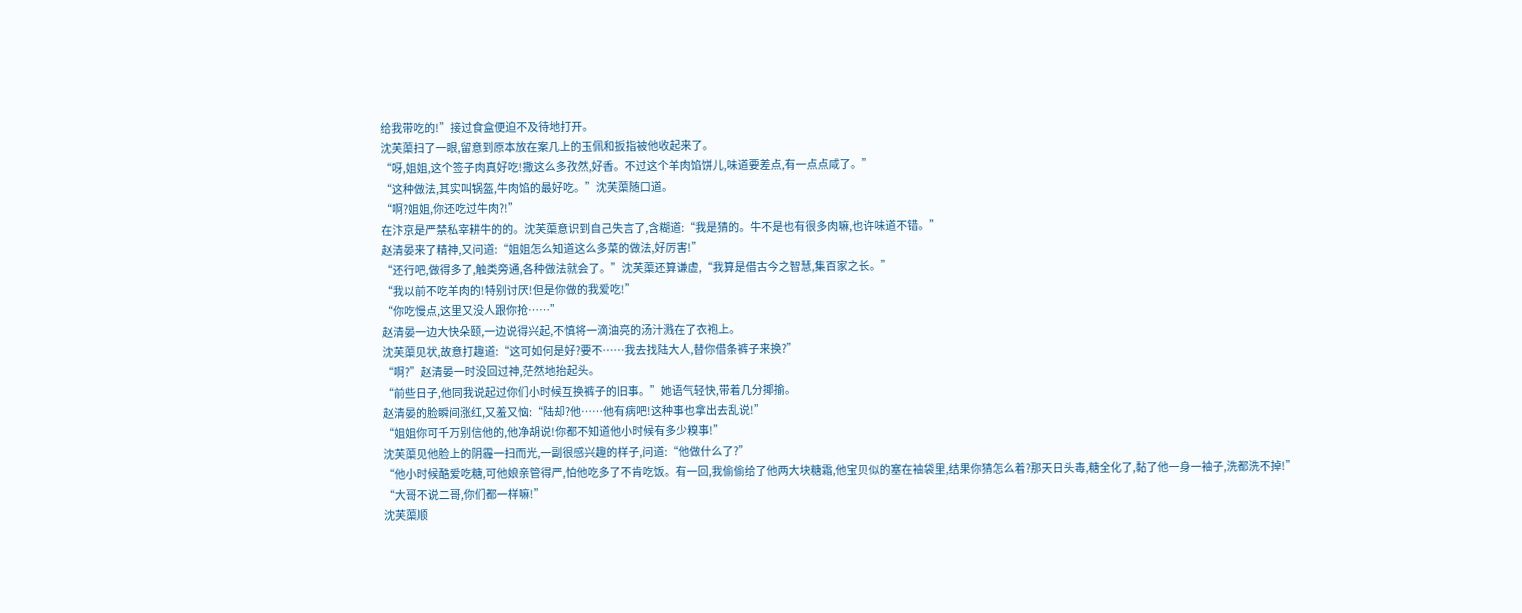给我带吃的!”接过食盒便迫不及待地打开。
沈芙蕖扫了一眼,留意到原本放在案几上的玉佩和扳指被他收起来了。
“呀,姐姐,这个签子肉真好吃!撒这么多孜然,好香。不过这个羊肉馅饼儿,味道要差点,有一点点咸了。”
“这种做法,其实叫锅盔,牛肉馅的最好吃。”沈芙蕖随口道。
“啊?姐姐,你还吃过牛肉?!”
在汴京是严禁私宰耕牛的的。沈芙蕖意识到自己失言了,含糊道:“我是猜的。牛不是也有很多肉嘛,也许味道不错。”
赵清晏来了精神,又问道:“姐姐怎么知道这么多菜的做法,好厉害!”
“还行吧,做得多了,触类旁通,各种做法就会了。”沈芙蕖还算谦虚,“我算是借古今之智慧,集百家之长。”
“我以前不吃羊肉的!特别讨厌!但是你做的我爱吃!”
“你吃慢点,这里又没人跟你抢……”
赵清晏一边大快朵颐,一边说得兴起,不慎将一滴油亮的汤汁溅在了衣袍上。
沈芙蕖见状,故意打趣道:“这可如何是好?要不……我去找陆大人,替你借条裤子来换?”
“啊?”赵清晏一时没回过神,茫然地抬起头。
“前些日子,他同我说起过你们小时候互换裤子的旧事。”她语气轻快,带着几分揶揄。
赵清晏的脸瞬间涨红,又羞又恼:“陆却?他……他有病吧!这种事也拿出去乱说!”
“姐姐你可千万别信他的,他净胡说!你都不知道他小时候有多少糗事!”
沈芙蕖见他脸上的阴霾一扫而光,一副很感兴趣的样子,问道:“他做什么了?”
“他小时候酷爱吃糖,可他娘亲管得严,怕他吃多了不肯吃饭。有一回,我偷偷给了他两大块糖霜,他宝贝似的塞在袖袋里,结果你猜怎么着?那天日头毒,糖全化了,黏了他一身一袖子,洗都洗不掉!”
“大哥不说二哥,你们都一样嘛!”
沈芙蕖顺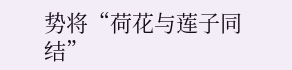势将“荷花与莲子同结”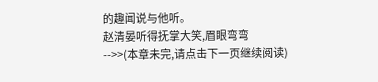的趣闻说与他听。
赵清晏听得抚掌大笑,眉眼弯弯
-->>(本章未完,请点击下一页继续阅读)